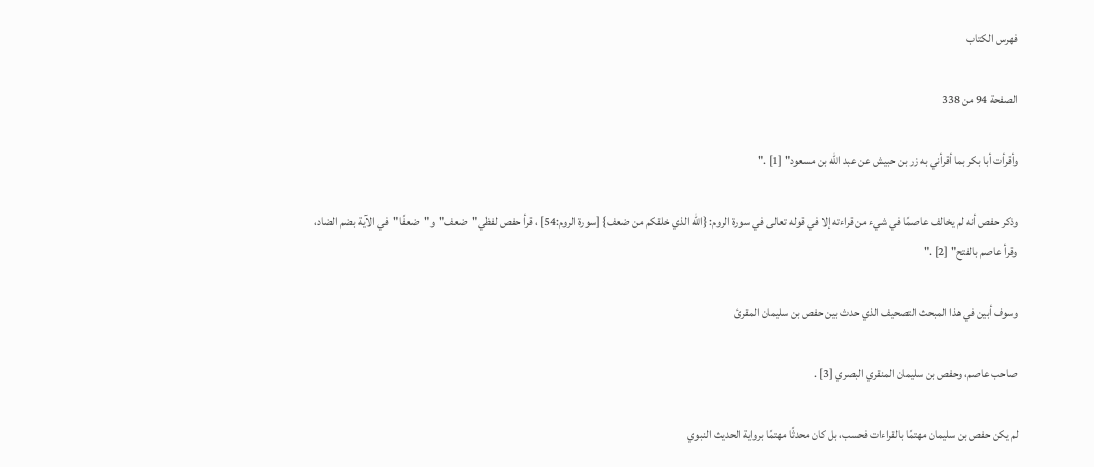فهرس الكتاب

الصفحة 94 من 338

وأقرأت أبا بكر بما أقرأني به زر بن حبيش عن عبد الله بن مسعود" [1] ."

وذكر حفص أنه لم يخالف عاصمًا في شيء من قراءته إلا في قوله تعالى في سورة الروم: {الله الذي خلقكم من ضعف} [سورة الروم:54] ، قرأ حفص لفظي"ضعف"و"ضعفًا"في الآية بضم الضاد، وقرأ عاصم بالفتح" [2] ."

وسوف أبين في هذا المبحث التصحيف الذي حدث بين حفص بن سليمان المقرئ

صاحب عاصم، وحفص بن سليمان المنقري البصري [3] .

لم يكن حفص بن سليمان مهتمًا بالقراءات فحسب، بل كان محدثًا مهتمًا برواية الحديث النبوي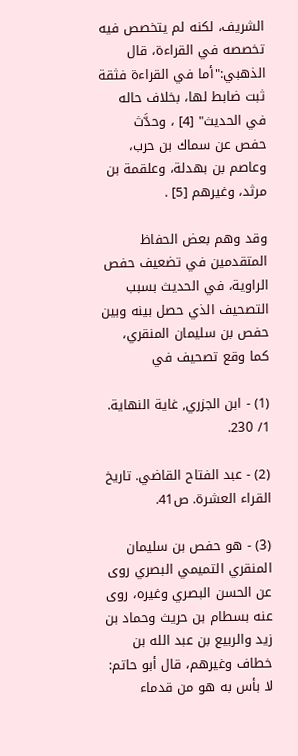الشريف، لكنه لم يتخصص فيه تخصصه في القراءة، قال الذهبي:"أما في القراءة فثقة ثبت ضابط لها، بخلاف حاله في الحديث" [4] ، وحدَّث حفص عن سماك بن حرب، وعاصم بن بهدلة، وعلقمة بن مرثد، وغيرهم [5] .

وقد وهم بعض الحفاظ المتقدمين في تضعيف حفص الراوية، في الحديث بسبب التصحيف الذي حصل بينه وبين حفص بن سليمان المنقري، كما وقع تصحيف في

(1) - ابن الجزري, غاية النهاية. 1/ 230.

(2) - عبد الفتاح القاضي. تاريخ القراء العشرة. ص41.

(3) - هو حفص بن سليمان المنقري التميمي البصري روى عن الحسن البصري وغيره، روى عنه بسطام بن حريث وحماد بن زيد والربيع بن عبد الله بن خطاف وغيرهم، قال أبو حاتم: لا بأس به هو من قدماء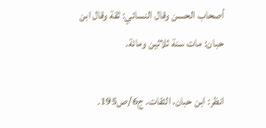أصحاب الحسن وقال النسائي: ثقة وقال ابن حبان: مات سنة ثلاثين ومائة.

انظر: ابن حبان، الثقات. ج6/ص195.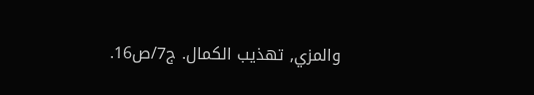والمزي, تهذيب الكمال. ج7/ص16.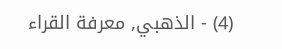(4) - الذهبي, معرفة القراء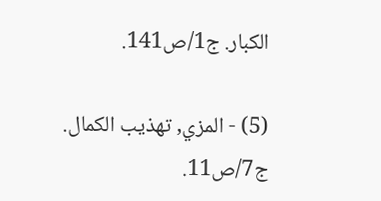الكبار. ج1/ص141.

(5) - المزي, تهذيب الكمال. ج7/ص11.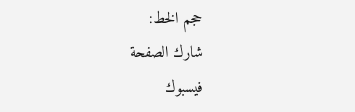حجم الخط:
شارك الصفحة
فيسبوك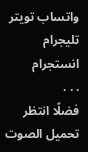واتساب تويتر تليجرام انستجرام
. . .
فضلًا انتظر تحميل الصوت